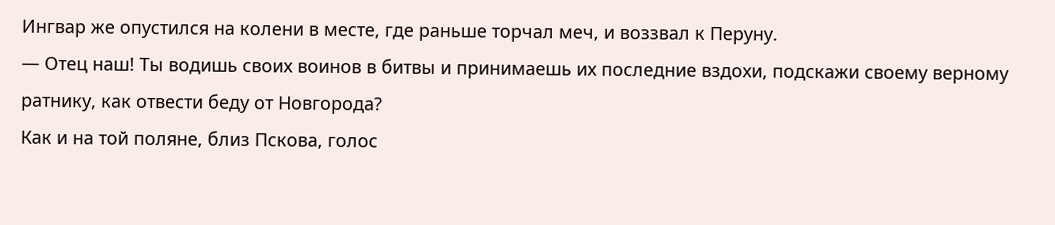Ингвар же опустился на колени в месте, где раньше торчал меч, и воззвал к Перуну.
— Отец наш! Ты водишь своих воинов в битвы и принимаешь их последние вздохи, подскажи своему верному ратнику, как отвести беду от Новгорода?
Как и на той поляне, близ Пскова, голос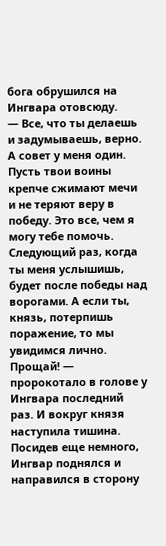бога обрушился на Ингвара отовсюду.
— Все, что ты делаешь и задумываешь, верно. А совет у меня один. Пусть твои воины крепче сжимают мечи и не теряют веру в победу. Это все, чем я могу тебе помочь. Следующий раз, когда ты меня услышишь, будет после победы над ворогами. А если ты, князь, потерпишь поражение, то мы увидимся лично. Прощай! — пророкотало в голове у Ингвара последний раз. И вокруг князя наступила тишина.
Посидев еще немного, Ингвар поднялся и направился в сторону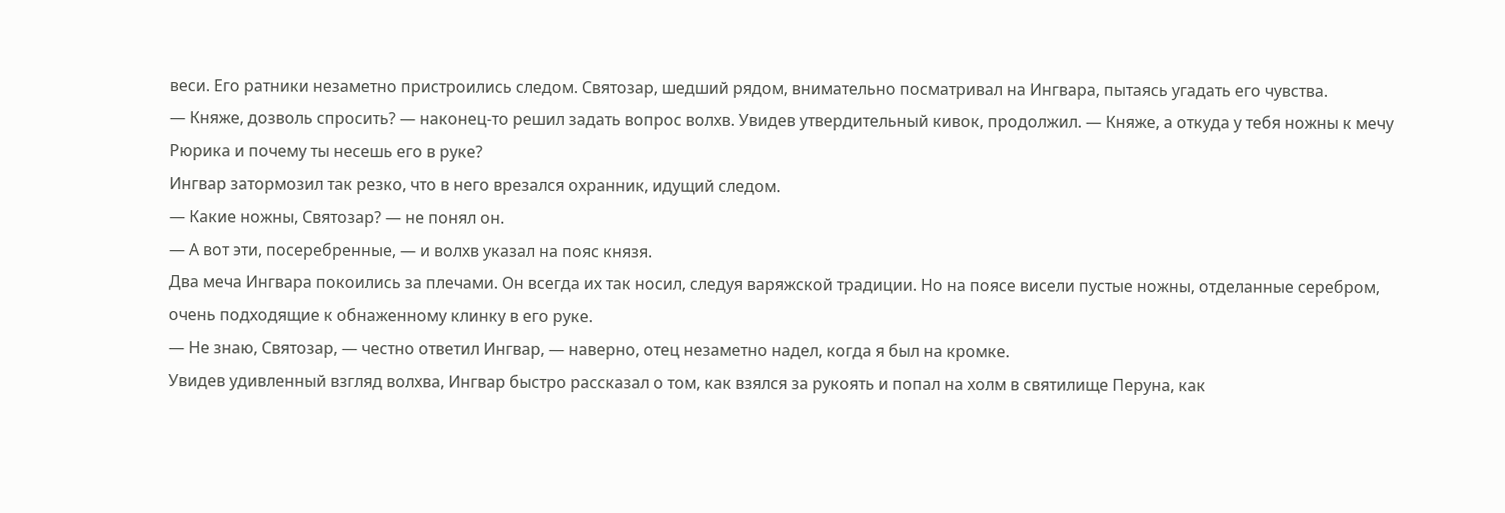веси. Его ратники незаметно пристроились следом. Святозар, шедший рядом, внимательно посматривал на Ингвара, пытаясь угадать его чувства.
— Княже, дозволь спросить? — наконец-то решил задать вопрос волхв. Увидев утвердительный кивок, продолжил. — Княже, а откуда у тебя ножны к мечу Рюрика и почему ты несешь его в руке?
Ингвар затормозил так резко, что в него врезался охранник, идущий следом.
— Какие ножны, Святозар? — не понял он.
— А вот эти, посеребренные, — и волхв указал на пояс князя.
Два меча Ингвара покоились за плечами. Он всегда их так носил, следуя варяжской традиции. Но на поясе висели пустые ножны, отделанные серебром, очень подходящие к обнаженному клинку в его руке.
— Не знаю, Святозар, — честно ответил Ингвар, — наверно, отец незаметно надел, когда я был на кромке.
Увидев удивленный взгляд волхва, Ингвар быстро рассказал о том, как взялся за рукоять и попал на холм в святилище Перуна, как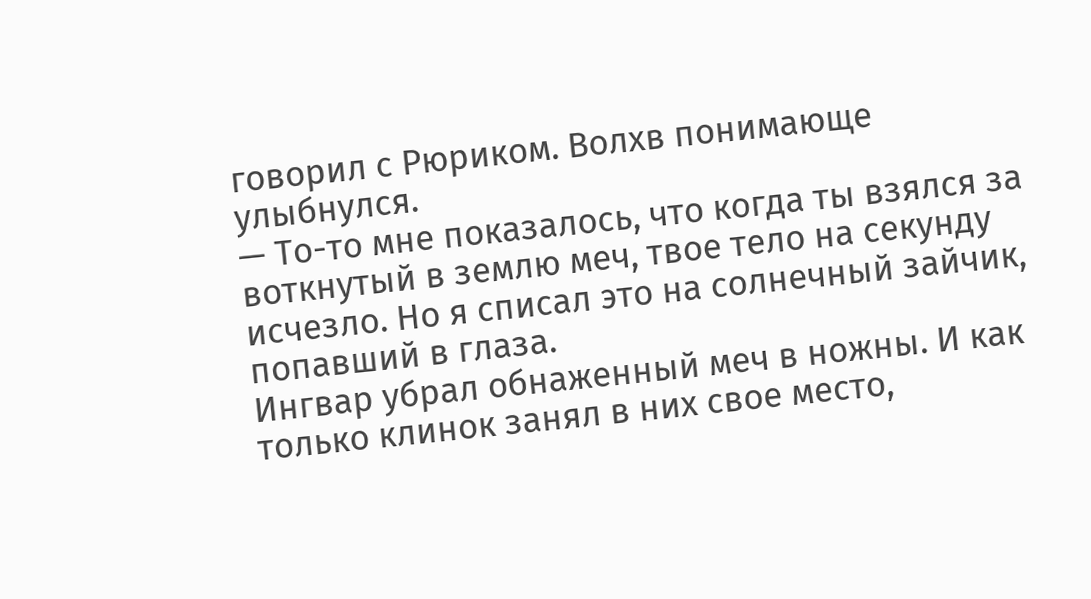говорил с Рюриком. Волхв понимающе улыбнулся.
— То-то мне показалось, что когда ты взялся за воткнутый в землю меч, твое тело на секунду исчезло. Но я списал это на солнечный зайчик, попавший в глаза.
Ингвар убрал обнаженный меч в ножны. И как только клинок занял в них свое место,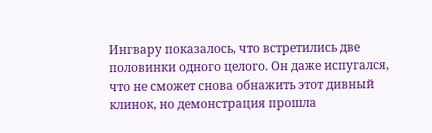Ингвару показалось, что встретились две половинки одного целого. Он даже испугался, что не сможет снова обнажить этот дивный клинок, но демонстрация прошла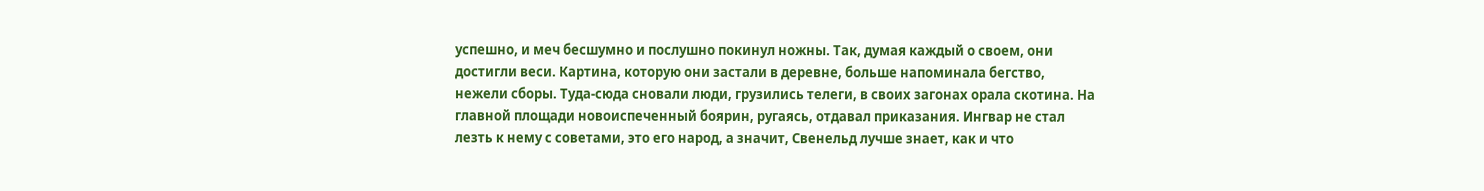успешно, и меч бесшумно и послушно покинул ножны. Так, думая каждый о своем, они достигли веси. Картина, которую они застали в деревне, больше напоминала бегство, нежели сборы. Туда-сюда сновали люди, грузились телеги, в своих загонах орала скотина. На главной площади новоиспеченный боярин, ругаясь, отдавал приказания. Ингвар не стал лезть к нему с советами, это его народ, а значит, Свенельд лучше знает, как и что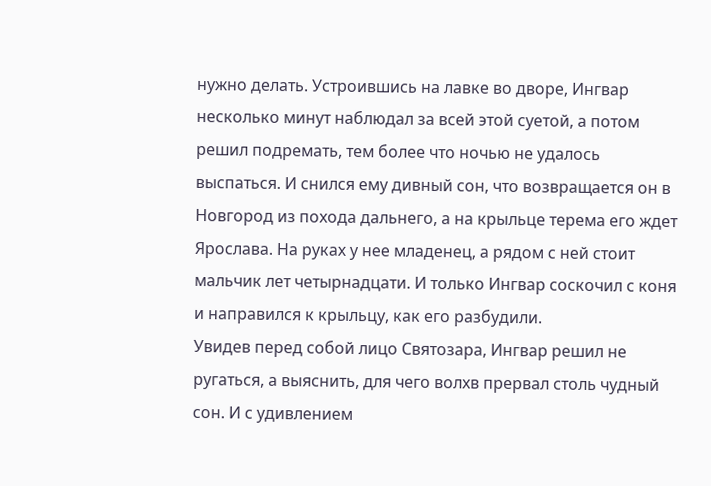нужно делать. Устроившись на лавке во дворе, Ингвар несколько минут наблюдал за всей этой суетой, а потом решил подремать, тем более что ночью не удалось выспаться. И снился ему дивный сон, что возвращается он в Новгород из похода дальнего, а на крыльце терема его ждет Ярослава. На руках у нее младенец, а рядом с ней стоит мальчик лет четырнадцати. И только Ингвар соскочил с коня и направился к крыльцу, как его разбудили.
Увидев перед собой лицо Святозара, Ингвар решил не ругаться, а выяснить, для чего волхв прервал столь чудный сон. И с удивлением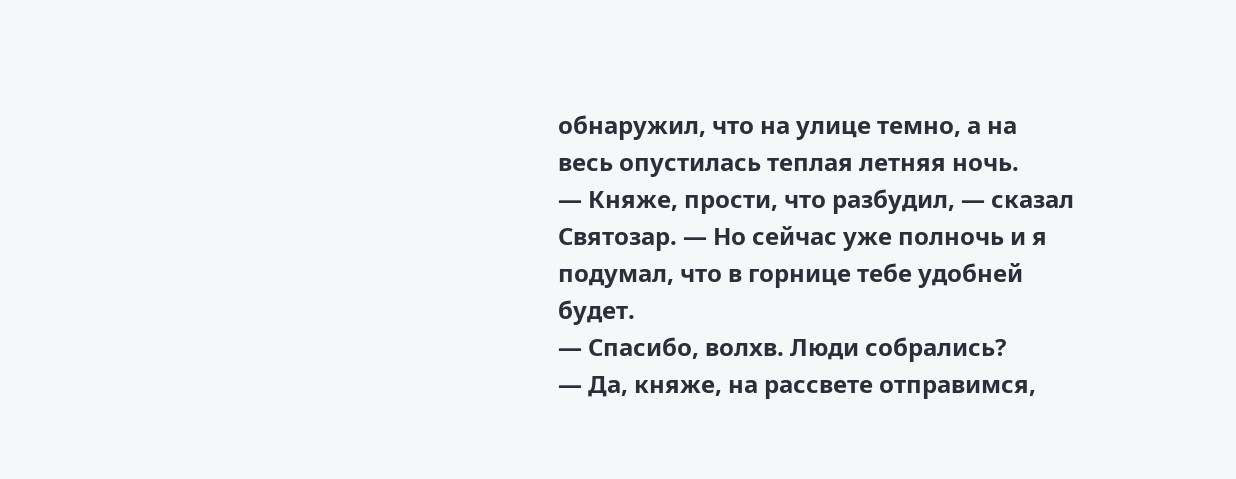обнаружил, что на улице темно, а на весь опустилась теплая летняя ночь.
— Княже, прости, что разбудил, — сказал Святозар. — Но сейчас уже полночь и я подумал, что в горнице тебе удобней будет.
— Спасибо, волхв. Люди собрались?
— Да, княже, на рассвете отправимся,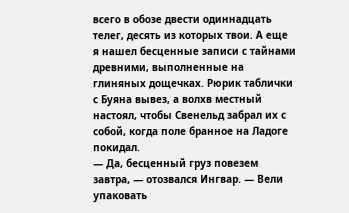всего в обозе двести одиннадцать телег, десять из которых твои. А еще я нашел бесценные записи с тайнами древними, выполненные на глиняных дощечках. Рюрик таблички с Буяна вывез, а волхв местный настоял, чтобы Свенельд забрал их с собой, когда поле бранное на Ладоге покидал.
— Да, бесценный груз повезем завтра, — отозвался Ингвар. — Вели упаковать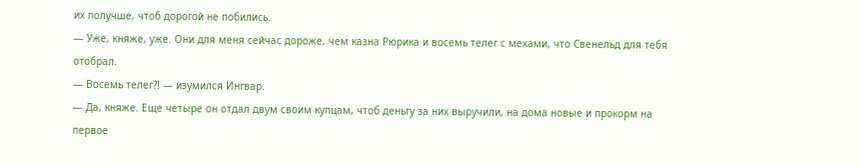их получше, чтоб дорогой не побились.
— Уже, княже, уже. Они для меня сейчас дороже, чем казна Рюрика и восемь телег с мехами, что Свенельд для тебя отобрал.
— Восемь телег?! — изумился Ингвар.
— Да, княже. Еще четыре он отдал двум своим купцам, чтоб деньгу за них выручили, на дома новые и прокорм на первое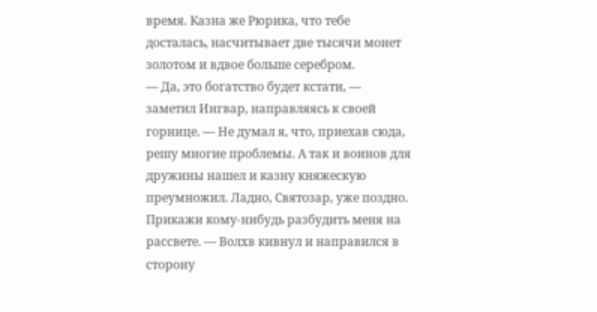время. Казна же Рюрика, что тебе досталась, насчитывает две тысячи монет золотом и вдвое больше серебром.
— Да, это богатство будет кстати, — заметил Ингвар, направляясь к своей горнице. — Не думал я, что, приехав сюда, решу многие проблемы. А так и воинов для дружины нашел и казну княжескую преумножил. Ладно, Святозар, уже поздно. Прикажи кому-нибудь разбудить меня на рассвете. — Волхв кивнул и направился в сторону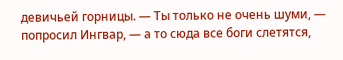девичьей горницы. — Ты только не очень шуми, — попросил Ингвар, — а то сюда все боги слетятся,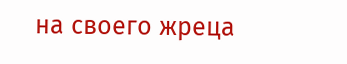на своего жреца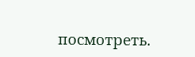посмотреть.